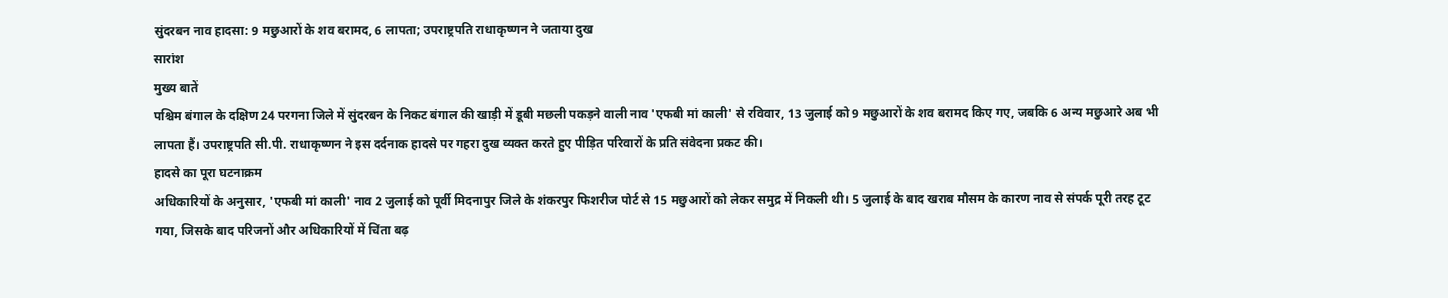सुंदरबन नाव हादसा: 9 मछुआरों के शव बरामद, 6 लापता; उपराष्ट्रपति राधाकृष्णन ने जताया दुख
सारांश
मुख्य बातें
पश्चिम बंगाल के दक्षिण 24 परगना जिले में सुंदरबन के निकट बंगाल की खाड़ी में डूबी मछली पकड़ने वाली नाव 'एफबी मां काली' से रविवार, 13 जुलाई को 9 मछुआरों के शव बरामद किए गए, जबकि 6 अन्य मछुआरे अब भी लापता हैं। उपराष्ट्रपति सी.पी. राधाकृष्णन ने इस दर्दनाक हादसे पर गहरा दुख व्यक्त करते हुए पीड़ित परिवारों के प्रति संवेदना प्रकट की।
हादसे का पूरा घटनाक्रम
अधिकारियों के अनुसार, 'एफबी मां काली' नाव 2 जुलाई को पूर्वी मिदनापुर जिले के शंकरपुर फिशरीज पोर्ट से 15 मछुआरों को लेकर समुद्र में निकली थी। 5 जुलाई के बाद खराब मौसम के कारण नाव से संपर्क पूरी तरह टूट गया, जिसके बाद परिजनों और अधिकारियों में चिंता बढ़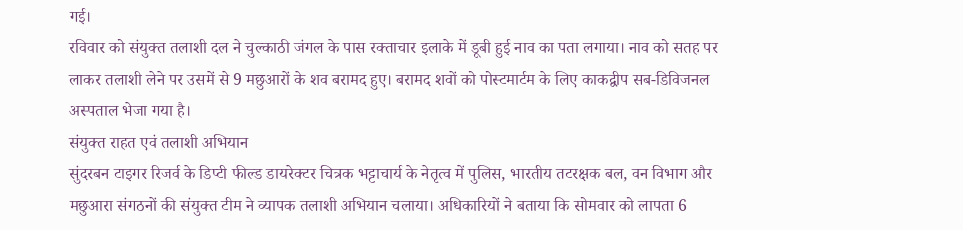गई।
रविवार को संयुक्त तलाशी दल ने चुल्काठी जंगल के पास रक्ताचार इलाके में डूबी हुई नाव का पता लगाया। नाव को सतह पर लाकर तलाशी लेने पर उसमें से 9 मछुआरों के शव बरामद हुए। बरामद शवों को पोस्टमार्टम के लिए काकद्वीप सब-डिविजनल अस्पताल भेजा गया है।
संयुक्त राहत एवं तलाशी अभियान
सुंदरबन टाइगर रिजर्व के डिप्टी फील्ड डायरेक्टर चित्रक भट्टाचार्य के नेतृत्व में पुलिस, भारतीय तटरक्षक बल, वन विभाग और मछुआरा संगठनों की संयुक्त टीम ने व्यापक तलाशी अभियान चलाया। अधिकारियों ने बताया कि सोमवार को लापता 6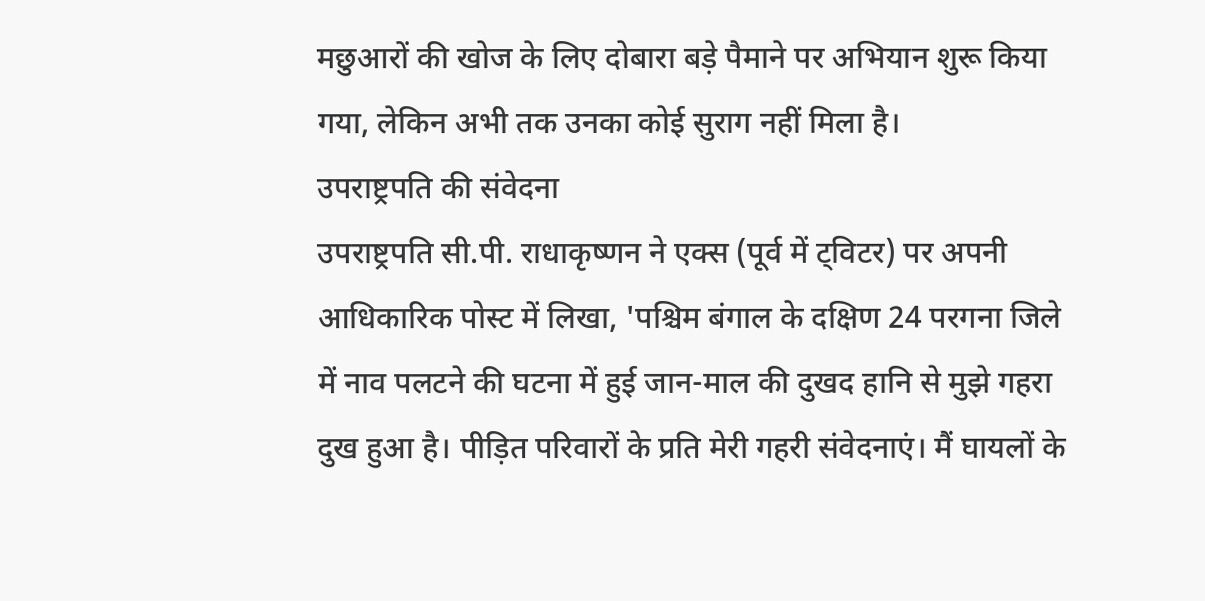मछुआरों की खोज के लिए दोबारा बड़े पैमाने पर अभियान शुरू किया गया, लेकिन अभी तक उनका कोई सुराग नहीं मिला है।
उपराष्ट्रपति की संवेदना
उपराष्ट्रपति सी.पी. राधाकृष्णन ने एक्स (पूर्व में ट्विटर) पर अपनी आधिकारिक पोस्ट में लिखा, 'पश्चिम बंगाल के दक्षिण 24 परगना जिले में नाव पलटने की घटना में हुई जान-माल की दुखद हानि से मुझे गहरा दुख हुआ है। पीड़ित परिवारों के प्रति मेरी गहरी संवेदनाएं। मैं घायलों के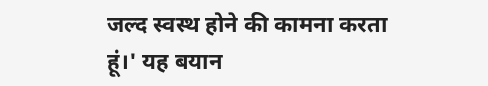जल्द स्वस्थ होने की कामना करता हूं।' यह बयान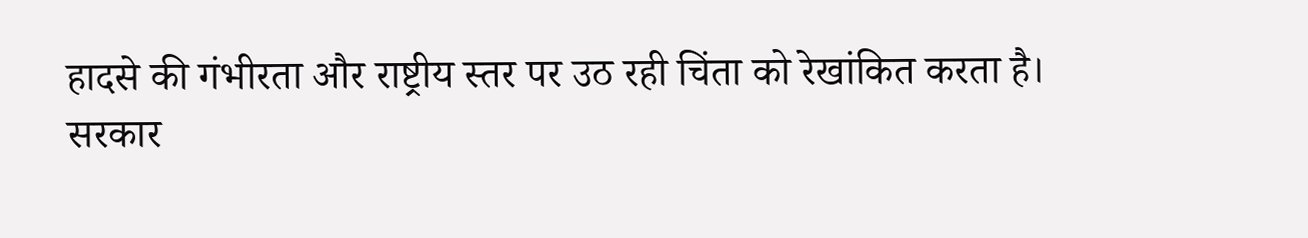हादसे की गंभीरता और राष्ट्रीय स्तर पर उठ रही चिंता को रेखांकित करता है।
सरकार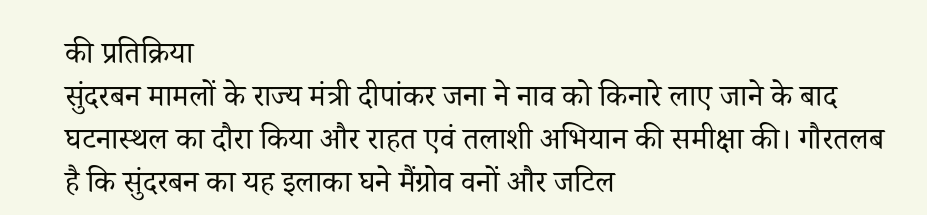की प्रतिक्रिया
सुंदरबन मामलों के राज्य मंत्री दीपांकर जना ने नाव को किनारे लाए जाने के बाद घटनास्थल का दौरा किया और राहत एवं तलाशी अभियान की समीक्षा की। गौरतलब है कि सुंदरबन का यह इलाका घने मैंग्रोव वनों और जटिल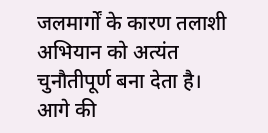जलमार्गों के कारण तलाशी अभियान को अत्यंत चुनौतीपूर्ण बना देता है।
आगे की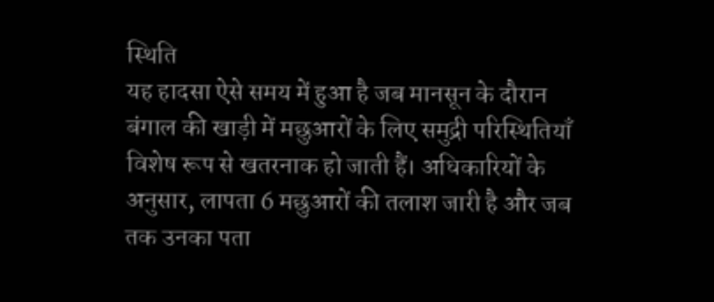स्थिति
यह हादसा ऐसे समय में हुआ है जब मानसून के दौरान बंगाल की खाड़ी में मछुआरों के लिए समुद्री परिस्थितियाँ विशेष रूप से खतरनाक हो जाती हैं। अधिकारियों के अनुसार, लापता 6 मछुआरों की तलाश जारी है और जब तक उनका पता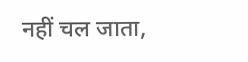नहीं चल जाता,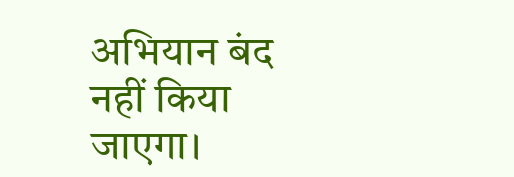अभियान बंद नहीं किया जाएगा।